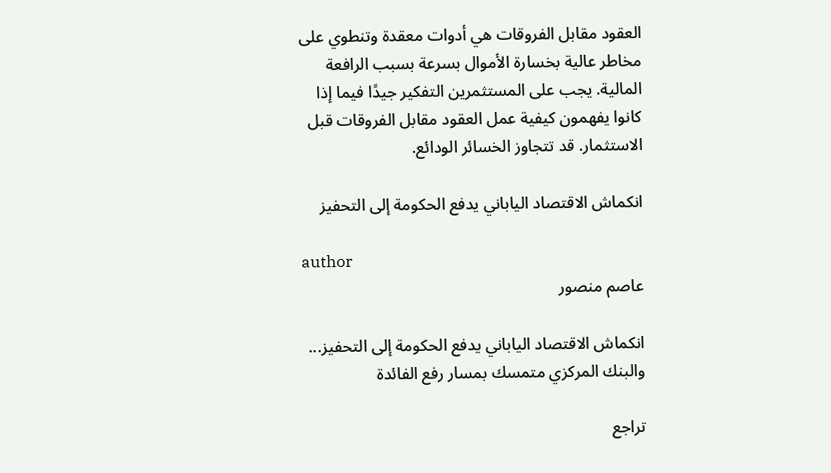العقود مقابل الفروقات هي أدوات معقدة وتنطوي على مخاطر عالية بخسارة الأموال بسرعة بسبب الرافعة المالية. يجب على المستثمرين التفكير جيدًا فيما إذا كانوا يفهمون كيفية عمل العقود مقابل الفروقات قبل الاستثمار. قد تتجاوز الخسائر الودائع.

انكماش الاقتصاد الياباني يدفع الحكومة إلى التحفيز

author
عاصم منصور

انكماش الاقتصاد الياباني يدفع الحكومة إلى التحفيز... والبنك المركزي متمسك بمسار رفع الفائدة

تراجع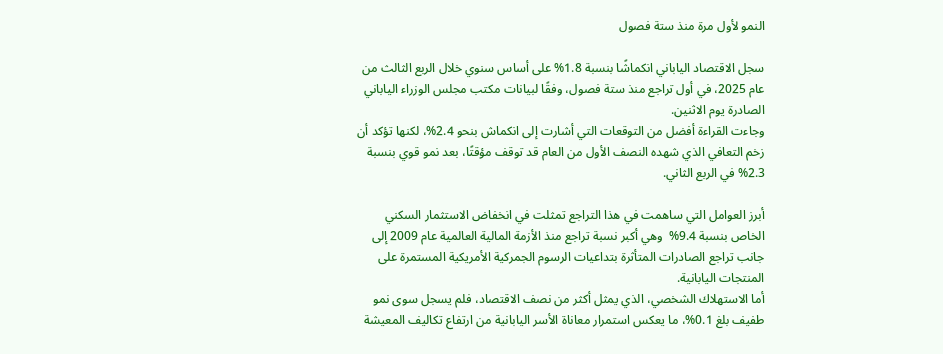النمو لأول مرة منذ ستة فصول

سجل الاقتصاد الياباني انكماشًا بنسبة 1.8% على أساس سنوي خلال الربع الثالث من عام 2025، في أول تراجع منذ ستة فصول، وفقًا لبيانات مكتب مجلس الوزراء الياباني الصادرة يوم الاثنين.
وجاءت القراءة أفضل من التوقعات التي أشارت إلى انكماش بنحو 2.4%، لكنها تؤكد أن زخم التعافي الذي شهده النصف الأول من العام قد توقف مؤقتًا، بعد نمو قوي بنسبة 2.3% في الربع الثاني.

أبرز العوامل التي ساهمت في هذا التراجع تمثلت في انخفاض الاستثمار السكني الخاص بنسبة 9.4%  وهي أكبر نسبة تراجع منذ الأزمة المالية العالمية عام 2009 إلى جانب تراجع الصادرات المتأثرة بتداعيات الرسوم الجمركية الأمريكية المستمرة على المنتجات اليابانية.
أما الاستهلاك الشخصي، الذي يمثل أكثر من نصف الاقتصاد، فلم يسجل سوى نمو طفيف بلغ 0.1%، ما يعكس استمرار معاناة الأسر اليابانية من ارتفاع تكاليف المعيشة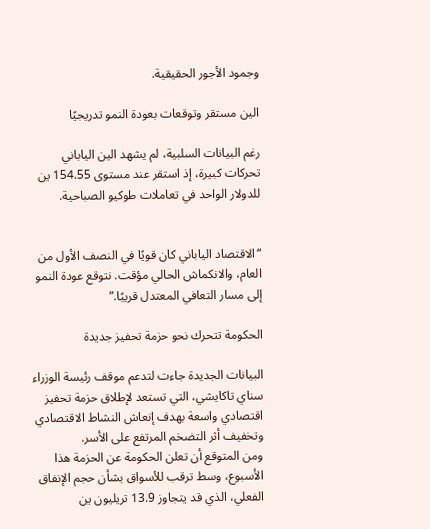وجمود الأجور الحقيقية.

الين مستقر وتوقعات بعودة النمو تدريجيًا

رغم البيانات السلبية، لم يشهد الين الياباني تحركات كبيرة، إذ استقر عند مستوى 154.55 ين للدولار الواحد في تعاملات طوكيو الصباحية.


“الاقتصاد الياباني كان قويًا في النصف الأول من العام، والانكماش الحالي مؤقت. نتوقع عودة النمو إلى مسار التعافي المعتدل قريبًا.”

الحكومة تتحرك نحو حزمة تحفيز جديدة

البيانات الجديدة جاءت لتدعم موقف رئيسة الوزراء سناي تاكايشي، التي تستعد لإطلاق حزمة تحفيز اقتصادي واسعة بهدف إنعاش النشاط الاقتصادي وتخفيف أثر التضخم المرتفع على الأسر.
ومن المتوقع أن تعلن الحكومة عن الحزمة هذا الأسبوع، وسط ترقب للأسواق بشأن حجم الإنفاق الفعلي، الذي قد يتجاوز 13.9 تريليون ين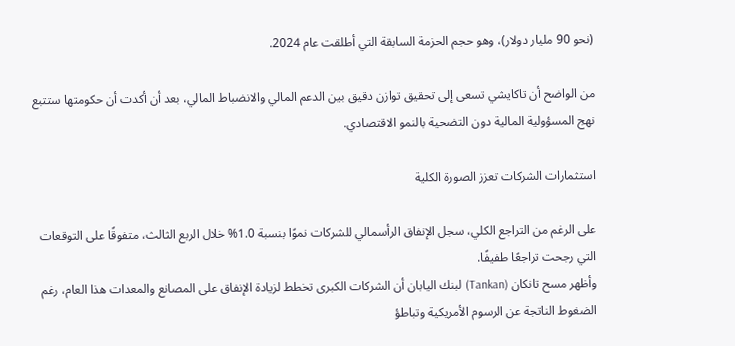(نحو 90 مليار دولار)، وهو حجم الحزمة السابقة التي أطلقت عام 2024.

من الواضح أن تاكايشي تسعى إلى تحقيق توازن دقيق بين الدعم المالي والانضباط المالي، بعد أن أكدت أن حكومتها ستتبع نهج المسؤولية المالية دون التضحية بالنمو الاقتصادي.

استثمارات الشركات تعزز الصورة الكلية

على الرغم من التراجع الكلي، سجل الإنفاق الرأسمالي للشركات نموًا بنسبة 1.0% خلال الربع الثالث، متفوقًا على التوقعات التي رجحت تراجعًا طفيفًا.
وأظهر مسح تانكان (Tankan) لبنك اليابان أن الشركات الكبرى تخطط لزيادة الإنفاق على المصانع والمعدات هذا العام، رغم الضغوط الناتجة عن الرسوم الأمريكية وتباطؤ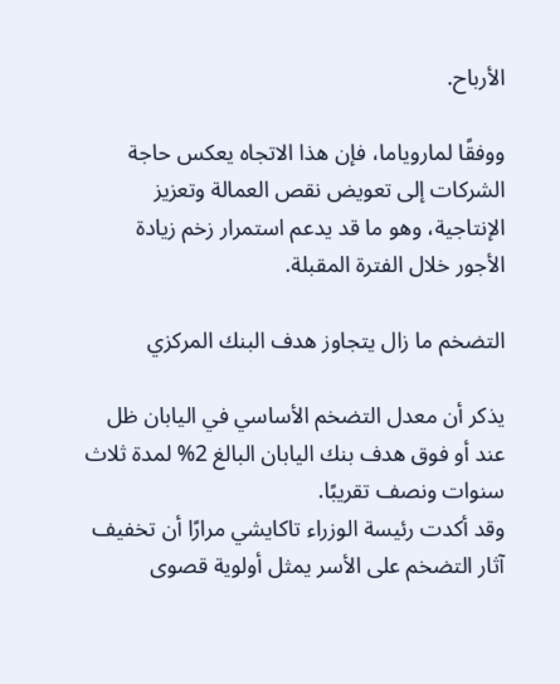الأرباح.

ووفقًا لماروياما، فإن هذا الاتجاه يعكس حاجة الشركات إلى تعويض نقص العمالة وتعزيز الإنتاجية، وهو ما قد يدعم استمرار زخم زيادة الأجور خلال الفترة المقبلة.

التضخم ما زال يتجاوز هدف البنك المركزي

يذكر أن معدل التضخم الأساسي في اليابان ظل عند أو فوق هدف بنك اليابان البالغ 2% لمدة ثلاث سنوات ونصف تقريبًا.
وقد أكدت رئيسة الوزراء تاكايشي مرارًا أن تخفيف آثار التضخم على الأسر يمثل أولوية قصوى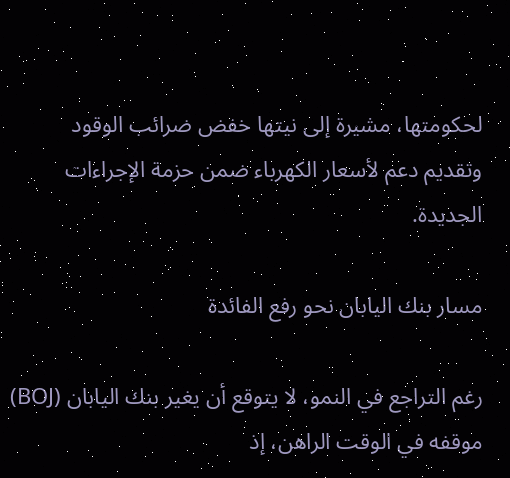لحكومتها، مشيرة إلى نيتها خفض ضرائب الوقود وتقديم دعم لأسعار الكهرباء ضمن حزمة الإجراءات الجديدة.

مسار بنك اليابان نحو رفع الفائدة

رغم التراجع في النمو، لا يتوقع أن يغير بنك اليابان (BOJ) موقفه في الوقت الراهن، إذ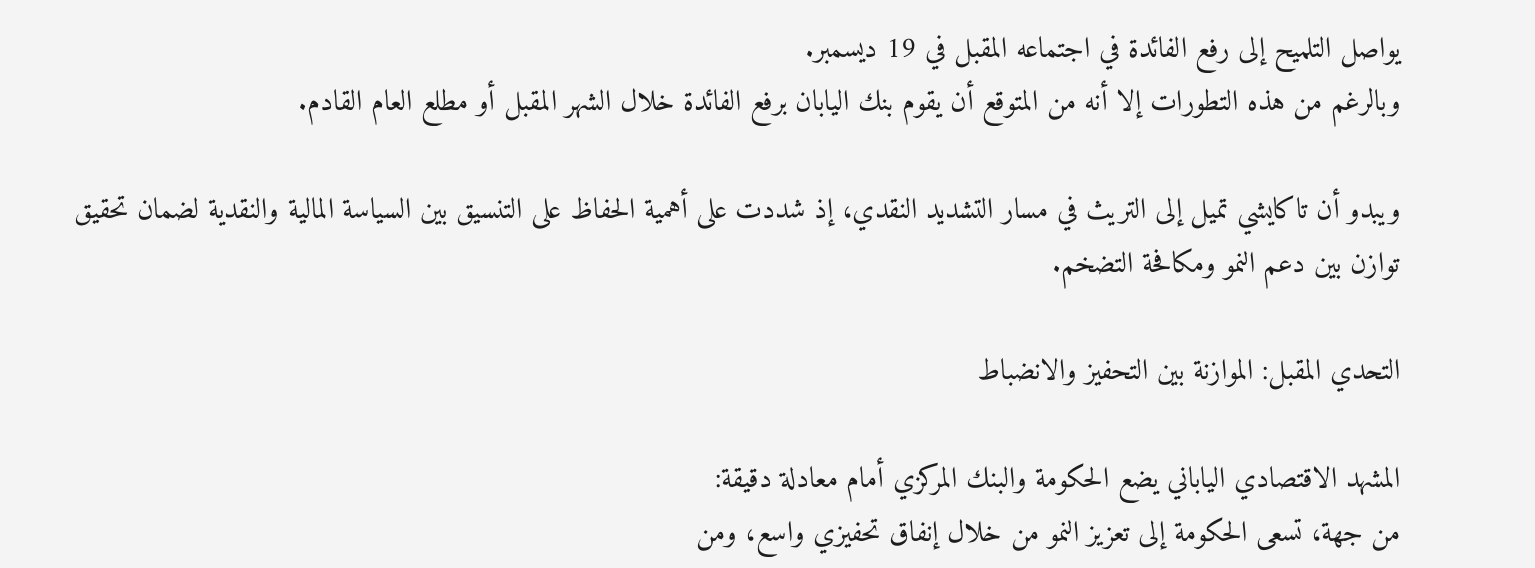يواصل التلميح إلى رفع الفائدة في اجتماعه المقبل في 19 ديسمبر.
وبالرغم من هذه التطورات إلا أنه من المتوقع أن يقوم بنك اليابان برفع الفائدة خلال الشهر المقبل أو مطلع العام القادم.

ويبدو أن تاكايشي تميل إلى التريث في مسار التشديد النقدي، إذ شددت على أهمية الحفاظ على التنسيق بين السياسة المالية والنقدية لضمان تحقيق توازن بين دعم النمو ومكافحة التضخم.

التحدي المقبل: الموازنة بين التحفيز والانضباط

المشهد الاقتصادي الياباني يضع الحكومة والبنك المركزي أمام معادلة دقيقة:
من جهة، تسعى الحكومة إلى تعزيز النمو من خلال إنفاق تحفيزي واسع، ومن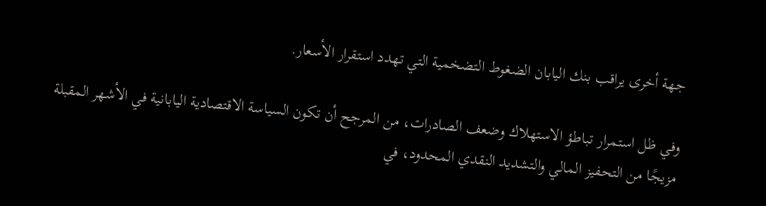جهة أخرى يراقب بنك اليابان الضغوط التضخمية التي تهدد استقرار الأسعار.

وفي ظل استمرار تباطؤ الاستهلاك وضعف الصادرات، من المرجح أن تكون السياسة الاقتصادية اليابانية في الأشهر المقبلة مزيجًا من التحفيز المالي والتشديد النقدي المحدود، في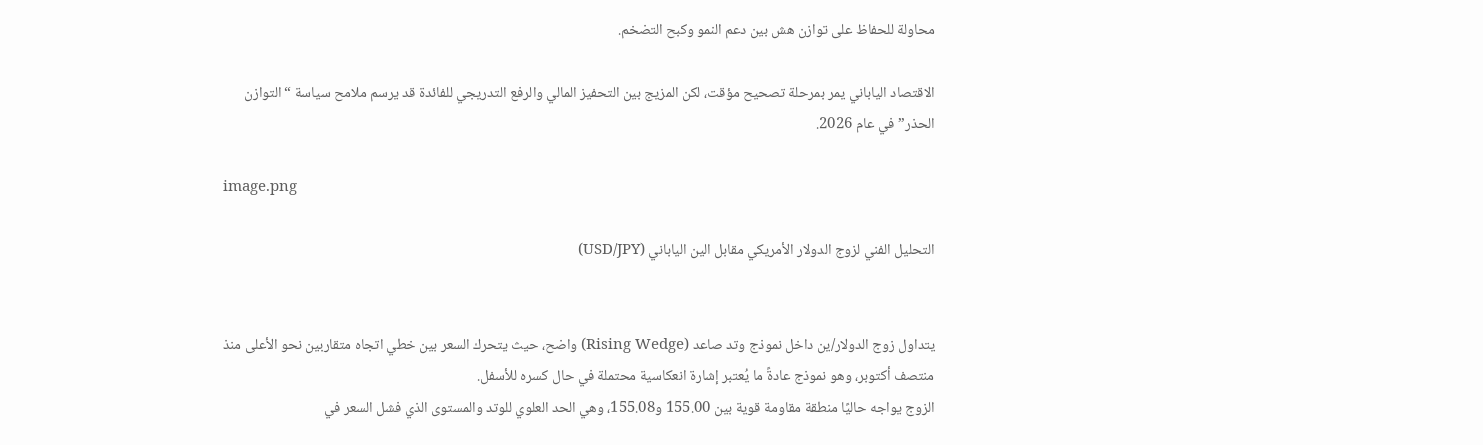محاولة للحفاظ على توازن هش بين دعم النمو وكبح التضخم.

الاقتصاد الياباني يمر بمرحلة تصحيح مؤقت، لكن المزيج بين التحفيز المالي والرفع التدريجي للفائدة قد يرسم ملامح سياسة “التوازن الحذر” في عام 2026.

image.png

التحليل الفني لزوج الدولار الأمريكي مقابل الين الياباني (USD/JPY)


يتداول زوج الدولار/ين داخل نموذج وتد صاعد (Rising Wedge) واضح، حيث يتحرك السعر بين خطي اتجاه متقاربين نحو الأعلى منذ منتصف أكتوبر، وهو نموذج عادةً ما يُعتبر إشارة انعكاسية محتملة في حال كسره للأسفل.
الزوج يواجه حاليًا منطقة مقاومة قوية بين 155.00 و155.08، وهي الحد العلوي للوتد والمستوى الذي فشل السعر في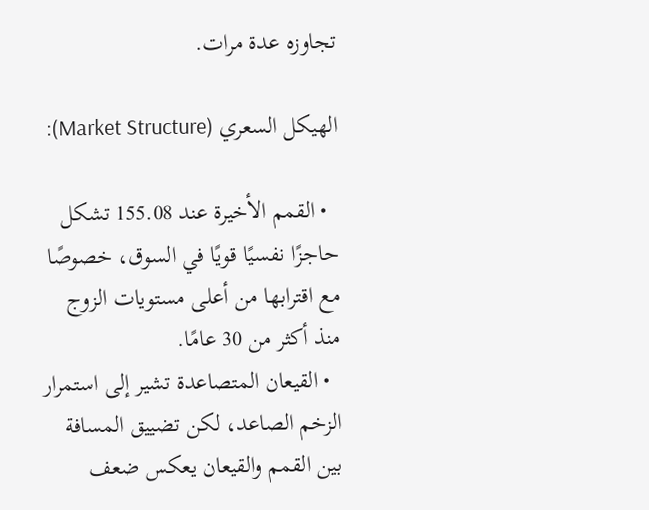تجاوزه عدة مرات.

الهيكل السعري (Market Structure):

  • القمم الأخيرة عند 155.08 تشكل حاجزًا نفسيًا قويًا في السوق، خصوصًا مع اقترابها من أعلى مستويات الزوج منذ أكثر من 30 عامًا.
  • القيعان المتصاعدة تشير إلى استمرار الزخم الصاعد، لكن تضييق المسافة بين القمم والقيعان يعكس ضعف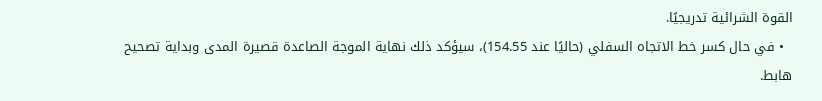القوة الشرائية تدريجيًا.
  • في حال كسر خط الاتجاه السفلي (حاليًا عند 154.55)، سيؤكد ذلك نهاية الموجة الصاعدة قصيرة المدى وبداية تصحيح هابط.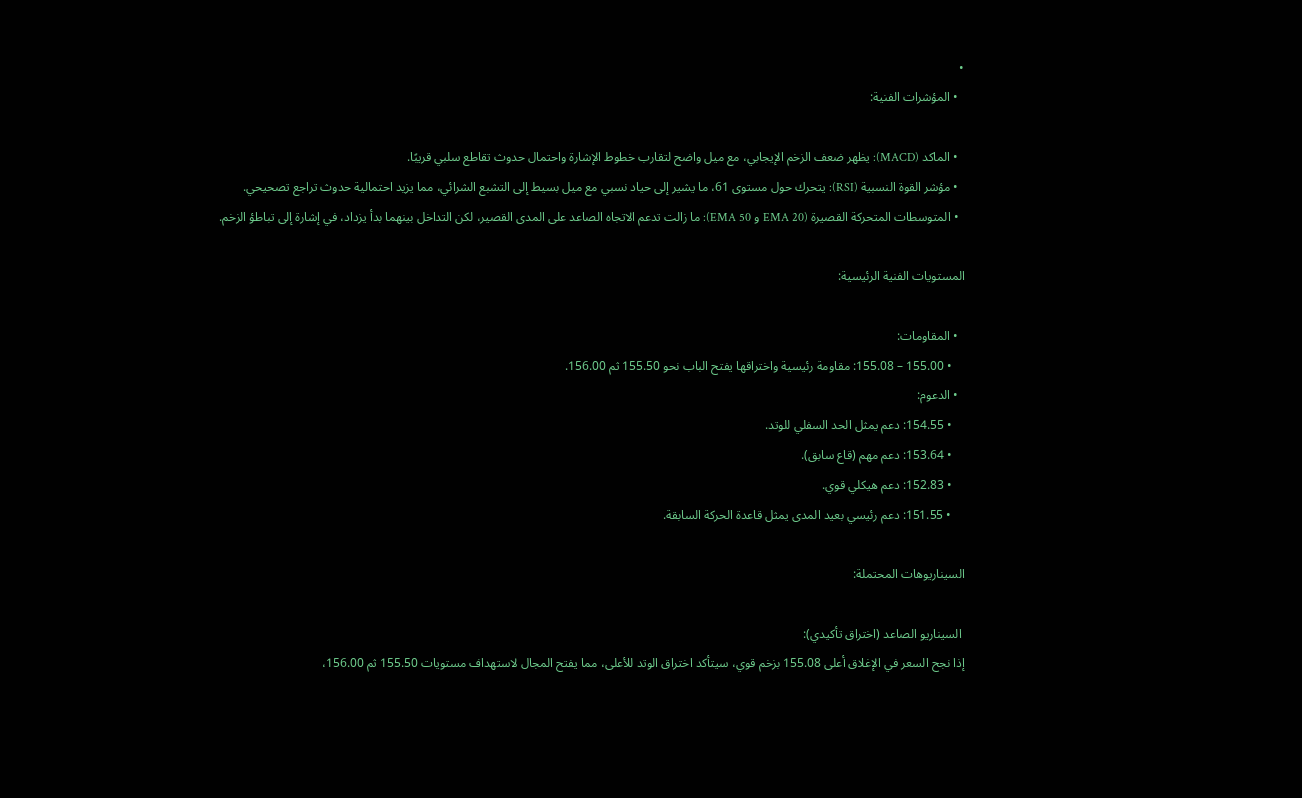•
  • المؤشرات الفنية:

  • الماكد (MACD): يظهر ضعف الزخم الإيجابي، مع ميل واضح لتقارب خطوط الإشارة واحتمال حدوث تقاطع سلبي قريبًا.
  • مؤشر القوة النسبية (RSI): يتحرك حول مستوى 61، ما يشير إلى حياد نسبي مع ميل بسيط إلى التشبع الشرائي، مما يزيد احتمالية حدوث تراجع تصحيحي.
  • المتوسطات المتحركة القصيرة (EMA 20 و EMA 50): ما زالت تدعم الاتجاه الصاعد على المدى القصير، لكن التداخل بينهما بدأ يزداد، في إشارة إلى تباطؤ الزخم.

المستويات الفنية الرئيسية:

  • المقاومات:
    • 155.00 – 155.08: مقاومة رئيسية واختراقها يفتح الباب نحو 155.50 ثم 156.00.
  • الدعوم:
    • 154.55: دعم يمثل الحد السفلي للوتد.
    • 153.64: دعم مهم (قاع سابق).
    • 152.83: دعم هيكلي قوي.
    • 151.55: دعم رئيسي بعيد المدى يمثل قاعدة الحركة السابقة.

السيناريوهات المحتملة:

 السيناريو الصاعد (اختراق تأكيدي):
إذا نجح السعر في الإغلاق أعلى 155.08 بزخم قوي، سيتأكد اختراق الوتد للأعلى، مما يفتح المجال لاستهداف مستويات 155.50 ثم 156.00،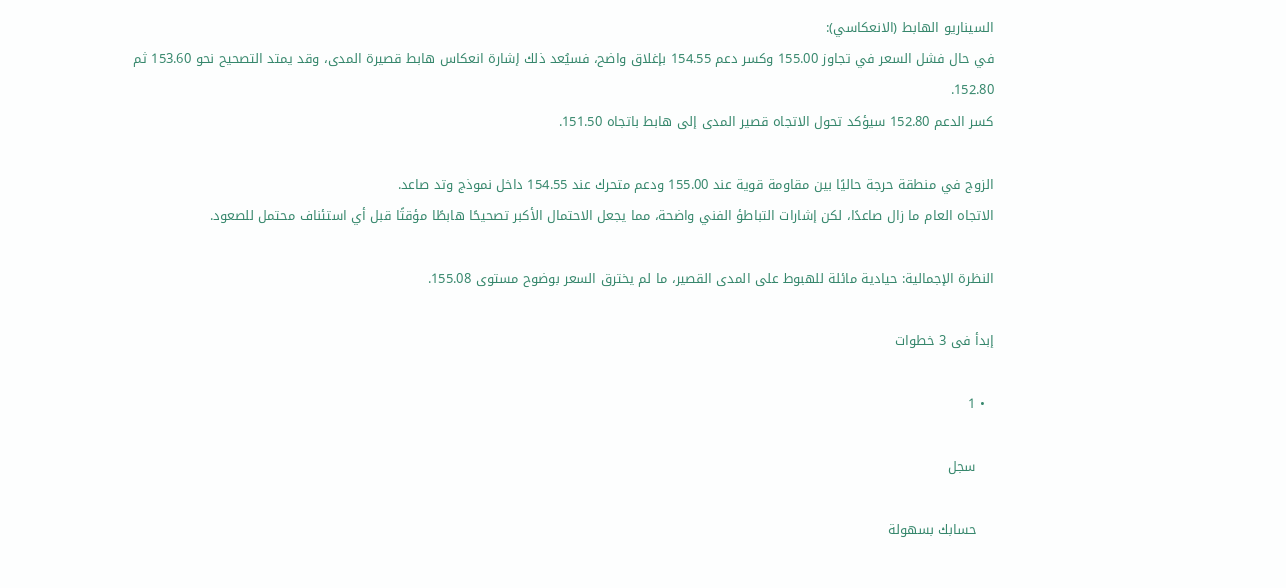السيناريو الهابط (الانعكاسي):
في حال فشل السعر في تجاوز 155.00 وكسر دعم 154.55 بإغلاق واضح، فسيُعد ذلك إشارة انعكاس هابط قصيرة المدى، وقد يمتد التصحيح نحو 153.60 ثم 152.80.
كسر الدعم 152.80 سيؤكد تحول الاتجاه قصير المدى إلى هابط باتجاه 151.50.

الزوج في منطقة حرجة حاليًا بين مقاومة قوية عند 155.00 ودعم متحرك عند 154.55 داخل نموذج وتد صاعد.
الاتجاه العام ما زال صاعدًا، لكن إشارات التباطؤ الفني واضحة، مما يجعل الاحتمال الأكبر تصحيحًا هابطًا مؤقتًا قبل أي استئناف محتمل للصعود.

النظرة الإجمالية: حيادية مائلة للهبوط على المدى القصير، ما لم يخترق السعر بوضوح مستوى 155.08.

إبدأ فى 3 خطوات

  • 1

    سجل

    حسابك بسهولة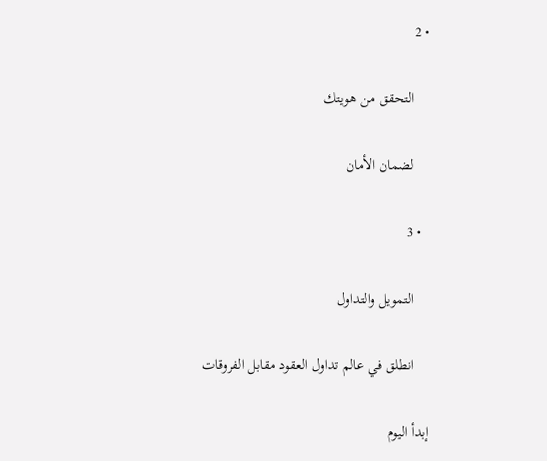• 2

    التحقق من هويتك

    لضمان الأمان

  • 3

    التمويل والتداول

    انطلق في عالم تداول العقود مقابل الفروقات

إبدأ اليوم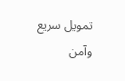تمويل سريع وآمن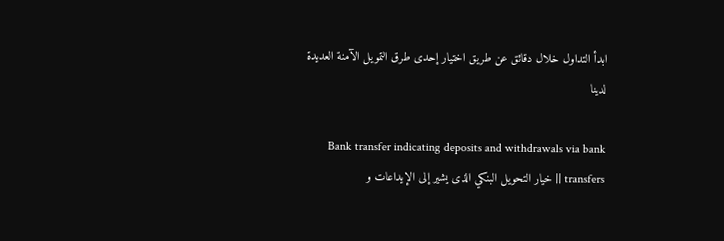ابدأ التداول خلال دقائق عن طريق اختيار إحدى طرق التمويل الآمنة العديدة لدينا

Bank transfer indicating deposits and withdrawals via bank transfers || خيار التحويل البنكي الذى يشير إلى الإيداعات و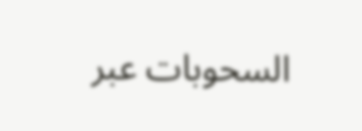السحوبات عبر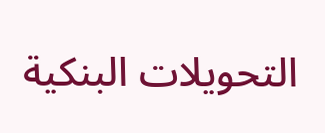التحويلات البنكية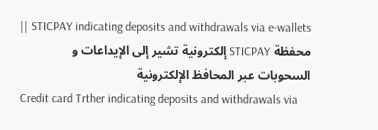STICPAY indicating deposits and withdrawals via e-wallets || محفظة STICPAY إلكترونية تشير إلى الإيداعات و السحوبات عبر المحافظ الإلكترونية
Credit card Trther indicating deposits and withdrawals via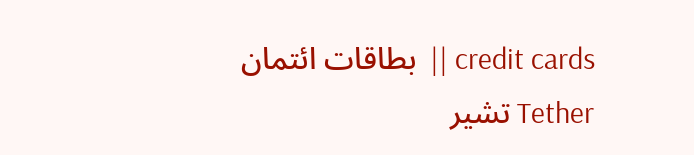credit cards ||  بطاقات ائتمان Tether تشير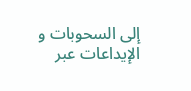إلى السحوبات و الإيداعات عبر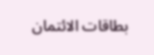بطاقات الائتمان